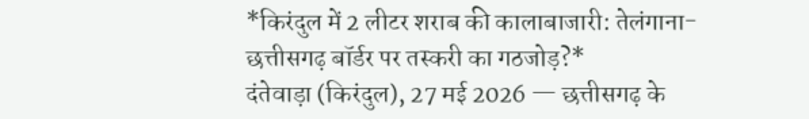*किरंदुल में 2 लीटर शराब की कालाबाजारी: तेलंगाना-छत्तीसगढ़ बॉर्डर पर तस्करी का गठजोड़?*
दंतेवाड़ा (किरंदुल), 27 मई 2026 — छत्तीसगढ़ के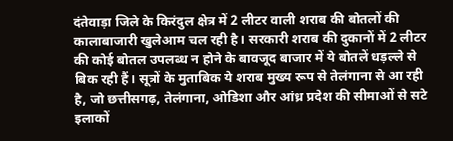दंतेवाड़ा जिले के किरंदुल क्षेत्र में 2 लीटर वाली शराब की बोतलों की कालाबाजारी खुलेआम चल रही है। सरकारी शराब की दुकानों में 2 लीटर की कोई बोतल उपलब्ध न होने के बावजूद बाजार में ये बोतलें धड़ल्ले से बिक रही हैं। सूत्रों के मुताबिक ये शराब मुख्य रूप से तेलंगाना से आ रही है, जो छत्तीसगढ़, तेलंगाना, ओडिशा और आंध्र प्रदेश की सीमाओं से सटे इलाकों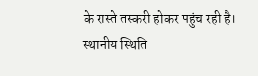के रास्ते तस्करी होकर पहुंच रही है।
स्थानीय स्थिति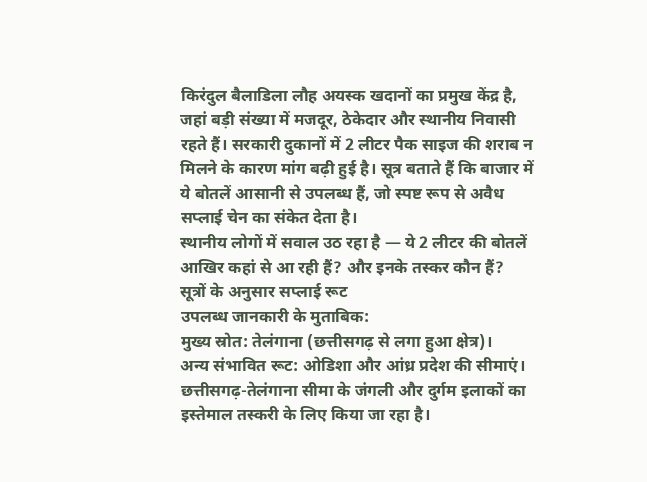किरंदुल बैलाडिला लौह अयस्क खदानों का प्रमुख केंद्र है, जहां बड़ी संख्या में मजदूर, ठेकेदार और स्थानीय निवासी रहते हैं। सरकारी दुकानों में 2 लीटर पैक साइज की शराब न मिलने के कारण मांग बढ़ी हुई है। सूत्र बताते हैं कि बाजार में ये बोतलें आसानी से उपलब्ध हैं, जो स्पष्ट रूप से अवैध सप्लाई चेन का संकेत देता है।
स्थानीय लोगों में सवाल उठ रहा है — ये 2 लीटर की बोतलें आखिर कहां से आ रही हैं? और इनके तस्कर कौन हैं?
सूत्रों के अनुसार सप्लाई रूट
उपलब्ध जानकारी के मुताबिक:
मुख्य स्रोत: तेलंगाना (छत्तीसगढ़ से लगा हुआ क्षेत्र)।
अन्य संभावित रूट: ओडिशा और आंध्र प्रदेश की सीमाएं।
छत्तीसगढ़-तेलंगाना सीमा के जंगली और दुर्गम इलाकों का इस्तेमाल तस्करी के लिए किया जा रहा है।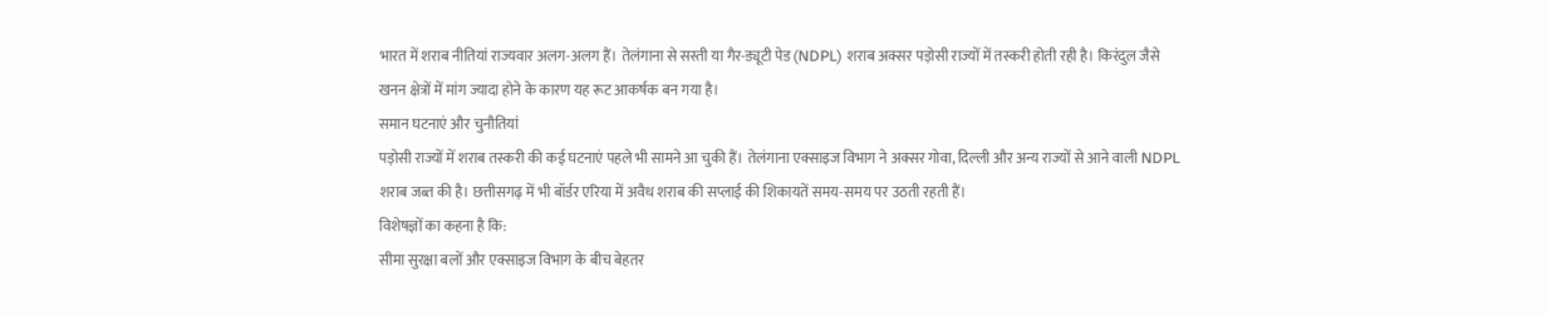भारत में शराब नीतियां राज्यवार अलग-अलग हैं। तेलंगाना से सस्ती या गैर-ड्यूटी पेड (NDPL) शराब अक्सर पड़ोसी राज्यों में तस्करी होती रही है। किरंदुल जैसे खनन क्षेत्रों में मांग ज्यादा होने के कारण यह रूट आकर्षक बन गया है।
समान घटनाएं और चुनौतियां
पड़ोसी राज्यों में शराब तस्करी की कई घटनाएं पहले भी सामने आ चुकी हैं। तेलंगाना एक्साइज विभाग ने अक्सर गोवा, दिल्ली और अन्य राज्यों से आने वाली NDPL शराब जब्त की है। छत्तीसगढ़ में भी बॉर्डर एरिया में अवैध शराब की सप्लाई की शिकायतें समय-समय पर उठती रहती हैं।
विशेषज्ञों का कहना है कि:
सीमा सुरक्षा बलों और एक्साइज विभाग के बीच बेहतर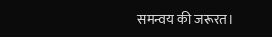समन्वय की जरूरत।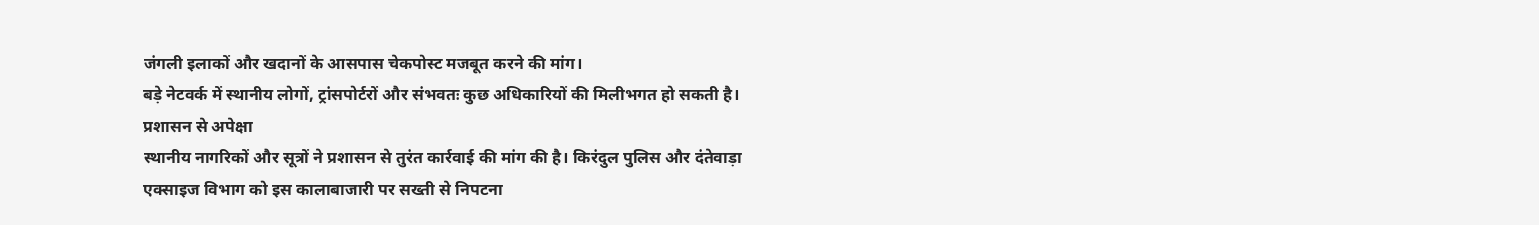जंगली इलाकों और खदानों के आसपास चेकपोस्ट मजबूत करने की मांग।
बड़े नेटवर्क में स्थानीय लोगों, ट्रांसपोर्टरों और संभवतः कुछ अधिकारियों की मिलीभगत हो सकती है।
प्रशासन से अपेक्षा
स्थानीय नागरिकों और सूत्रों ने प्रशासन से तुरंत कार्रवाई की मांग की है। किरंदुल पुलिस और दंतेवाड़ा एक्साइज विभाग को इस कालाबाजारी पर सख्ती से निपटना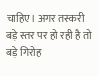चाहिए। अगर तस्करी बड़े स्तर पर हो रही है तो बड़े गिरोह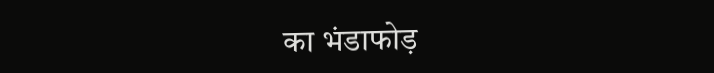का भंडाफोड़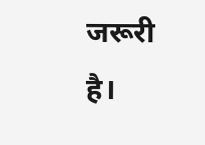जरूरी है।